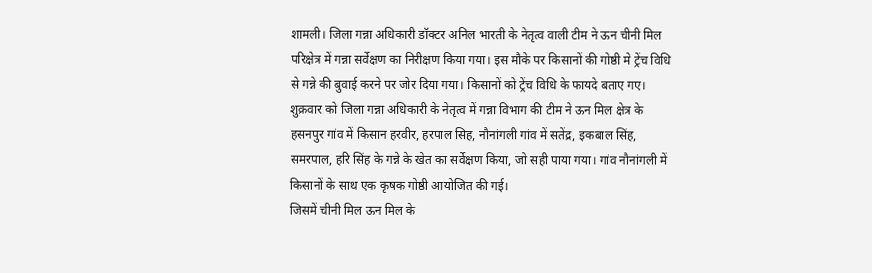शामली। जिला गन्ना अधिकारी डॉक्टर अनिल भारती के नेतृत्व वाली टीम ने ऊन चीनी मिल परिक्षेत्र में गन्ना सर्वेक्षण का निरीक्षण किया गया। इस मौके पर किसानों की गोष्ठी मे ट्रेंच विधि से गन्ने की बुवाई करने पर जोर दिया गया। किसानों को ट्रेंच विधि के फायदे बताए गए।
शुक्रवार को जिला गन्ना अधिकारी के नेतृत्व में गन्ना विभाग की टीम ने ऊन मिल क्षेत्र के हसनपुर गांव में किसान हरवीर, हरपाल सिह, नौनांगली गांव में सतेंद्र, इकबाल सिंह, समरपाल, हरि सिंह के गन्ने के खेत का सर्वेक्षण किया, जो सही पाया गया। गांव नौनांगली में किसानों के साथ एक कृषक गोष्ठी आयोजित की गई।
जिसमें चीनी मिल ऊन मिल के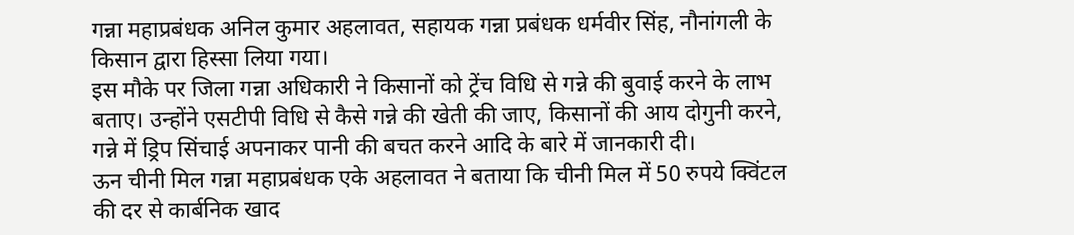गन्ना महाप्रबंधक अनिल कुमार अहलावत, सहायक गन्ना प्रबंधक धर्मवीर सिंह, नौनांगली के किसान द्वारा हिस्सा लिया गया।
इस मौके पर जिला गन्ना अधिकारी ने किसानों को ट्रेंच विधि से गन्ने की बुवाई करने के लाभ बताए। उन्होंने एसटीपी विधि से कैसे गन्ने की खेती की जाए, किसानों की आय दोगुनी करने, गन्ने में ड्रिप सिंचाई अपनाकर पानी की बचत करने आदि के बारे में जानकारी दी।
ऊन चीनी मिल गन्ना महाप्रबंधक एके अहलावत ने बताया कि चीनी मिल में 50 रुपये क्विंटल की दर से कार्बनिक खाद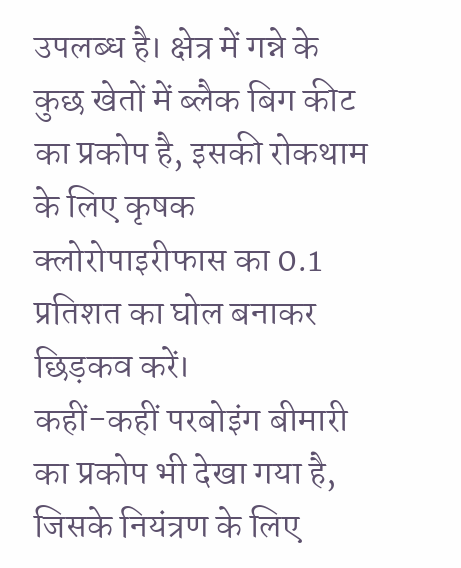उपलब्ध है। क्षेत्र में गन्ने के कुछ खेतों में ब्लैक बिग कीट का प्रकोप है, इसकी रोकथाम के लिए कृषक क्लोरोपाइरीफास का 0.1 प्रतिशत का घोल बनाकर छिड़कव करें।
कहीं-कहीं परबोइंग बीमारी का प्रकोप भी देखा गया है, जिसके नियंत्रण के लिए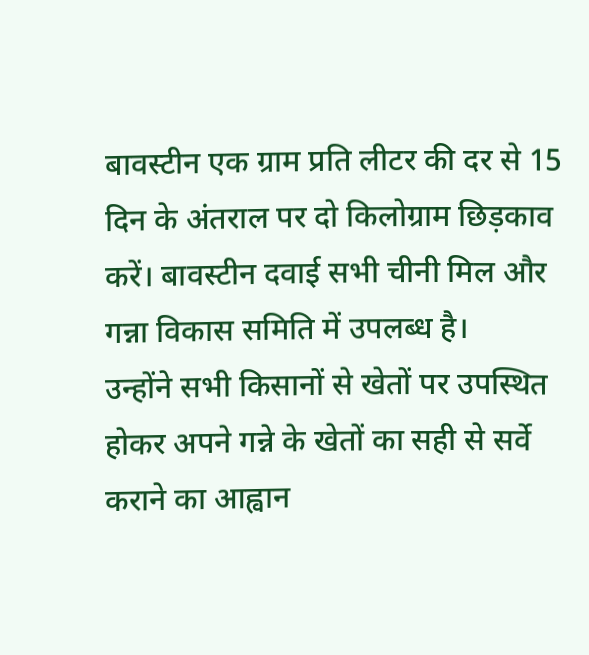बावस्टीन एक ग्राम प्रति लीटर की दर से 15 दिन के अंतराल पर दो किलोग्राम छिड़काव करें। बावस्टीन दवाई सभी चीनी मिल और गन्ना विकास समिति में उपलब्ध है।
उन्होंने सभी किसानों से खेतों पर उपस्थित होकर अपने गन्ने के खेतों का सही से सर्वे कराने का आह्वान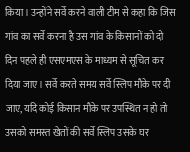किया। उन्होंने सर्वे करने वाली टीम से कहा कि जिस गांव का सर्वे करना है उस गांव के किसानों को दो दिन पहले ही एसएमएस के माध्यम से सूचित कर दिया जाए। सर्वे करते समय सर्वे स्लिप मौके पर दी जाए, यदि कोई किसान मौके पर उपस्थित न हो तो उसको समस्त खेतों की सर्वे स्लिप उसके घर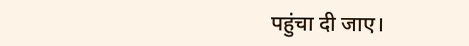पहुंचा दी जाए।